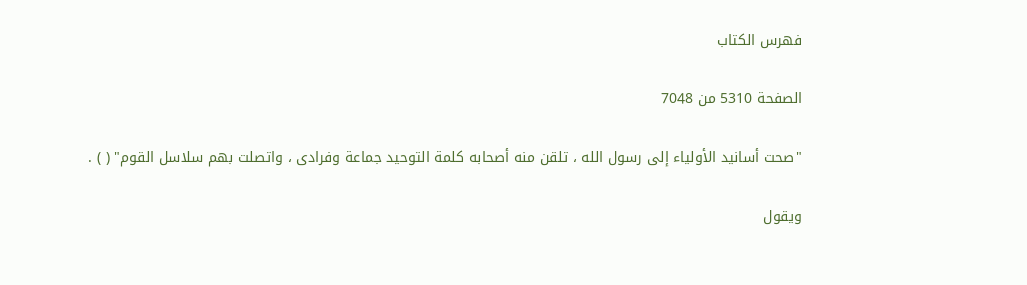فهرس الكتاب

الصفحة 5310 من 7048

"صحت أسانيد الأولياء إلى رسول الله ، تلقن منه أصحابه كلمة التوحيد جماعة وفرادى ، واتصلت بهم سلاسل القوم" ( ) .

ويقول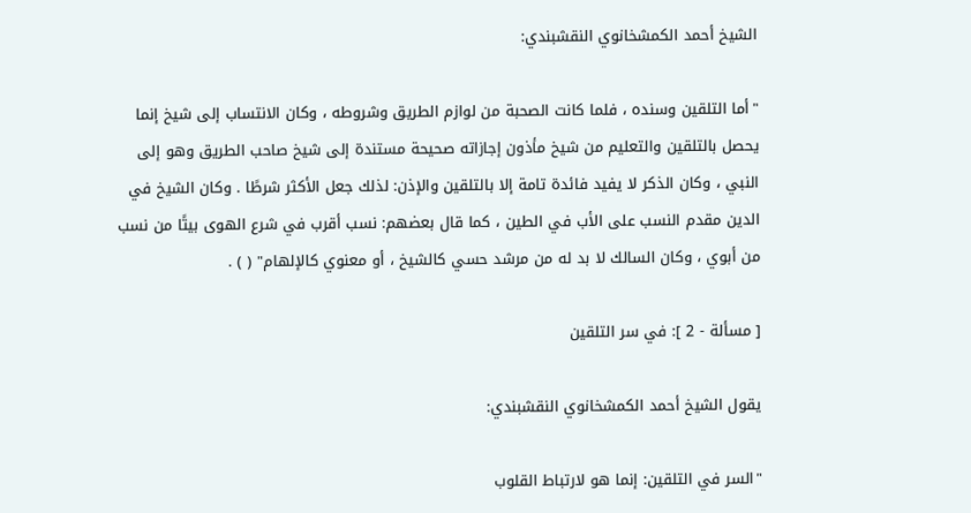الشيخ أحمد الكمشخانوي النقشبندي:

"أما التلقين وسنده ، فلما كانت الصحبة من لوازم الطريق وشروطه ، وكان الانتساب إلى شيخ إنما يحصل بالتلقين والتعليم من شيخ مأذون إجازاته صحيحة مستندة إلى شيخ صاحب الطريق وهو إلى النبي ، وكان الذكر لا يفيد فائدة تامة إلا بالتلقين والإذن: لذلك جعل الأكثر شرطًا . وكان الشيخ في الدين مقدم النسب على الأب في الطين ، كما قال بعضهم: نسب أقرب في شرع الهوى بيتًا من نسب من أبوي ، وكان السالك لا بد له من مرشد حسي كالشيخ ، أو معنوي كالإلهام" ( ) .

[ مسألة - 2 ]: في سر التلقين

يقول الشيخ أحمد الكمشخانوي النقشبندي:

"السر في التلقين: إنما هو لارتباط القلوب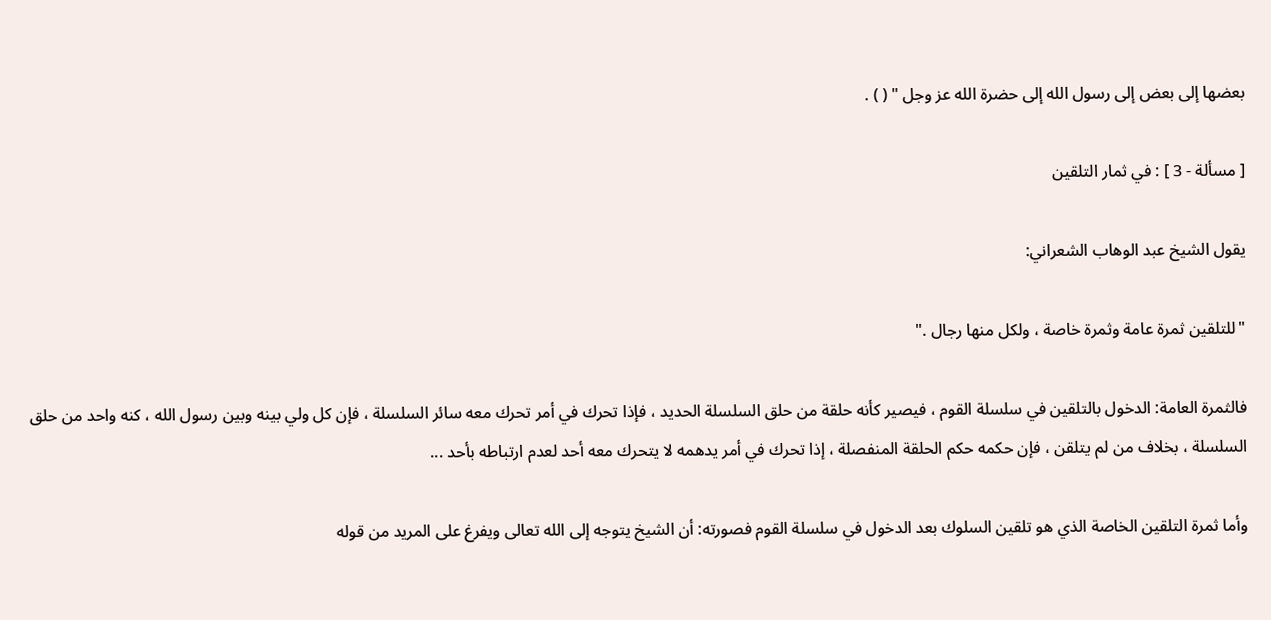بعضها إلى بعض إلى رسول الله إلى حضرة الله عز وجل " ( ) .

[ مسألة - 3 ] : في ثمار التلقين

يقول الشيخ عبد الوهاب الشعراني:

"للتلقين ثمرة عامة وثمرة خاصة ، ولكل منها رجال ."

فالثمرة العامة: الدخول بالتلقين في سلسلة القوم ، فيصير كأنه حلقة من حلق السلسلة الحديد ، فإذا تحرك في أمر تحرك معه سائر السلسلة ، فإن كل ولي بينه وبين رسول الله ، كنه واحد من حلق السلسلة ، بخلاف من لم يتلقن ، فإن حكمه حكم الحلقة المنفصلة ، إذا تحرك في أمر يدهمه لا يتحرك معه أحد لعدم ارتباطه بأحد ...

وأما ثمرة التلقين الخاصة الذي هو تلقين السلوك بعد الدخول في سلسلة القوم فصورته: أن الشيخ يتوجه إلى الله تعالى ويفرغ على المريد من قوله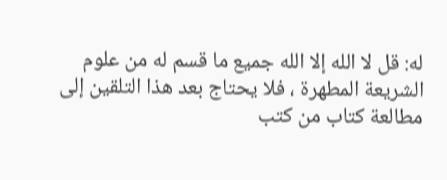له: قل لا الله إلا الله جميع ما قسم له من علوم الشريعة المطهرة ، فلا يحتاج بعد هذا التلقين إلى مطالعة كتاب من كتب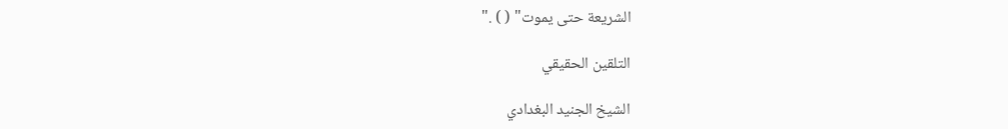الشريعة حتى يموت" ( ) ."

التلقين الحقيقي

الشيخ الجنيد البغدادي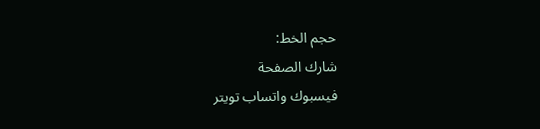حجم الخط:
شارك الصفحة
فيسبوك واتساب تويتر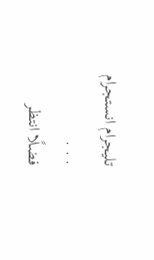تليجرام انستجرام
. . .
فضلًا انتظر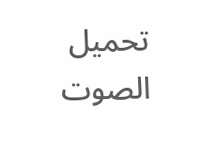تحميل الصوت